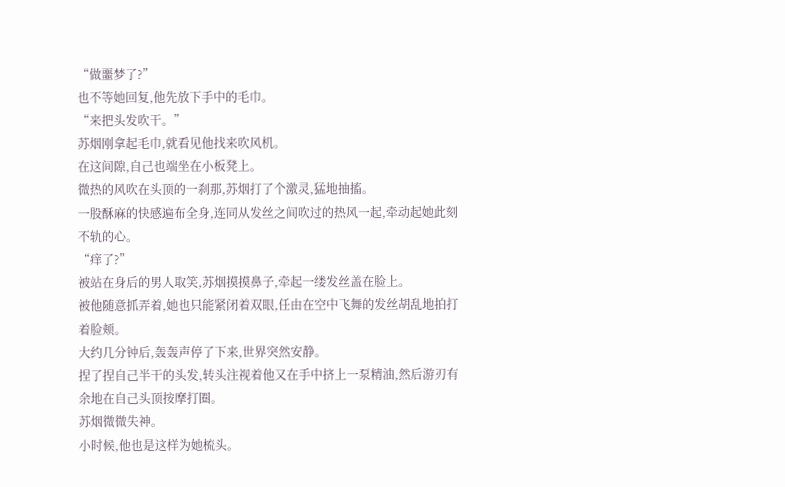“做噩梦了?”
也不等她回复,他先放下手中的毛巾。
“来把头发吹干。”
苏烟刚拿起毛巾,就看见他找来吹风机。
在这间隙,自己也端坐在小板凳上。
微热的风吹在头顶的一刹那,苏烟打了个激灵,猛地抽搐。
一股酥麻的快感遍布全身,连同从发丝之间吹过的热风一起,牵动起她此刻不轨的心。
“痒了?”
被站在身后的男人取笑,苏烟摸摸鼻子,牵起一缕发丝盖在脸上。
被他随意抓弄着,她也只能紧闭着双眼,任由在空中飞舞的发丝胡乱地拍打着脸颊。
大约几分钟后,轰轰声停了下来,世界突然安静。
捏了捏自己半干的头发,转头注视着他又在手中挤上一泵精油,然后游刃有余地在自己头顶按摩打圈。
苏烟微微失神。
小时候,他也是这样为她梳头。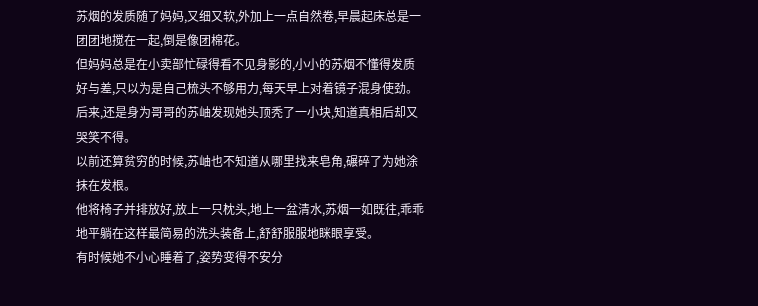苏烟的发质随了妈妈,又细又软,外加上一点自然卷,早晨起床总是一团团地搅在一起,倒是像团棉花。
但妈妈总是在小卖部忙碌得看不见身影的,小小的苏烟不懂得发质好与差,只以为是自己梳头不够用力,每天早上对着镜子混身使劲。
后来,还是身为哥哥的苏岫发现她头顶秃了一小块,知道真相后却又哭笑不得。
以前还算贫穷的时候,苏岫也不知道从哪里找来皂角,碾碎了为她涂抹在发根。
他将椅子并排放好,放上一只枕头,地上一盆清水,苏烟一如既往,乖乖地平躺在这样最简易的洗头装备上,舒舒服服地眯眼享受。
有时候她不小心睡着了,姿势变得不安分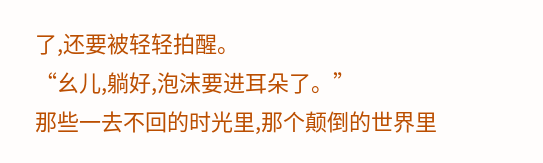了,还要被轻轻拍醒。
“幺儿,躺好,泡沫要进耳朵了。”
那些一去不回的时光里,那个颠倒的世界里